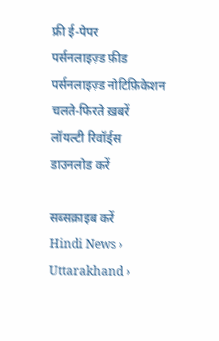फ्री ई-पेपर
पर्सनलाइज़्ड फ़ीड
पर्सनलाइज़्ड नोटिफ़िकेशन
चलते-फिरते ख़बरें
लॉयल्टी रिवॉर्ड्स
डाउनलोड करें

सब्सक्राइब करें
Hindi News ›   Uttarakhand ›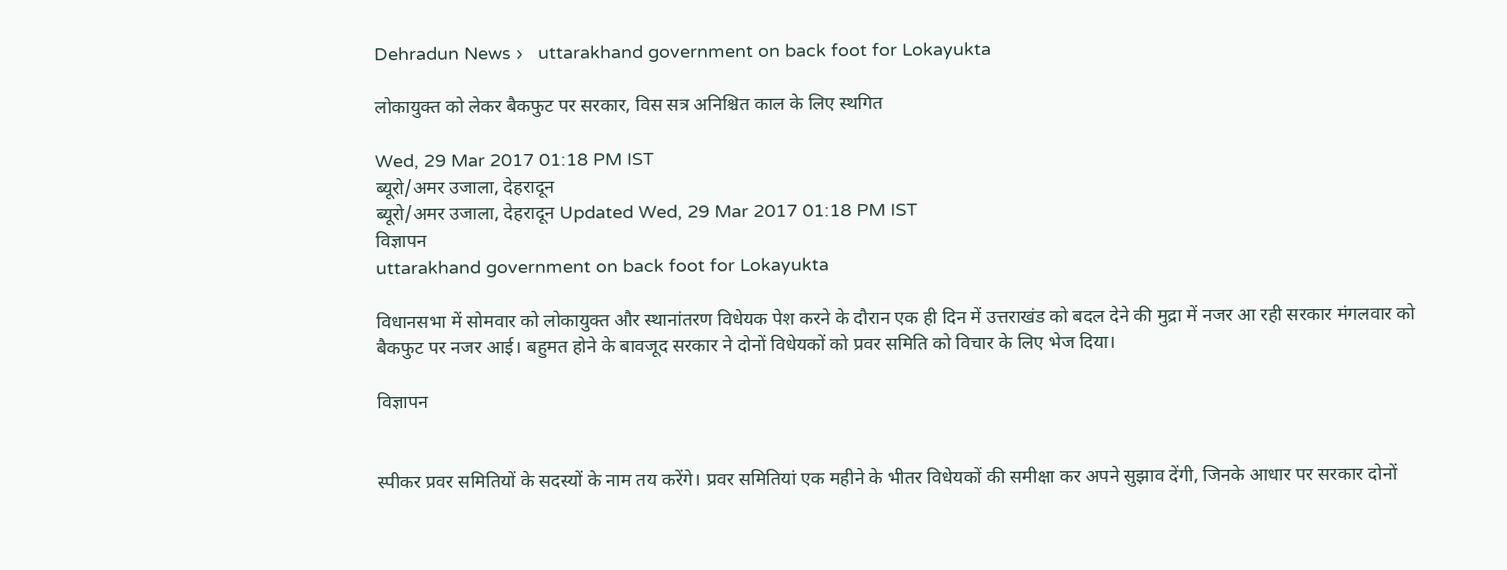Dehradun News ›   uttarakhand government on back foot for Lokayukta

लोकायुक्त को लेकर बैकफुट पर सरकार, विस सत्र अनिश्चित काल के लिए स्थगित

Wed, 29 Mar 2017 01:18 PM IST
ब्यूरो/अमर उजाला, देहरादून
ब्यूरो/अमर उजाला, देहरादून Updated Wed, 29 Mar 2017 01:18 PM IST
विज्ञापन
uttarakhand government on back foot for Lokayukta

विधानसभा में सोमवार को लोकायुक्त और स्थानांतरण विधेयक पेश करने के दौरान एक ही दिन में उत्तराखंड को बदल देने की मुद्रा में नजर आ रही सरकार मंगलवार को बैकफुट पर नजर आई। बहुमत होने के बावजूद सरकार ने दोनों विधेयकों को प्रवर समिति को विचार के लिए भेज दिया।

विज्ञापन


स्पीकर प्रवर समितियों के सदस्यों के नाम तय करेंगे। प्रवर समितियां एक महीने के भीतर विधेयकों की समीक्षा कर अपने सुझाव देंगी, जिनके आधार पर सरकार दोनों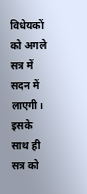विधेयकों को अगले सत्र में सदन में लाएगी। इसके साथ ही सत्र को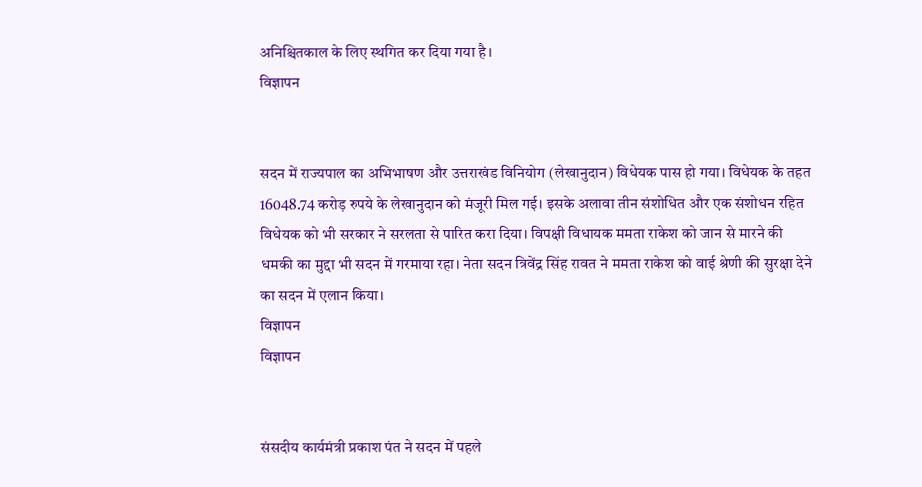अन‌िश्च‌ितकाल के ल‌िए स्थग‌ित कर द‌िया गया है।
विज्ञापन


सदन में राज्यपाल का अभिभाषण और उत्तराखंड विनियोग (लेखानुदान) विधेयक पास हो गया। विधेयक के तहत 16048.74 करोड़ रुपये के लेखानुदान को मंजूरी मिल गई। इसके अलावा तीन संशोधित और एक संशोधन रहित विधेयक को भी सरकार ने सरलता से पारित करा दिया। विपक्षी विधायक ममता राकेश को जान से मारने की धमकी का मुद्दा भी सदन में गरमाया रहा। नेता सदन त्रिवेंद्र सिंह रावत ने ममता राकेश को वाई श्रेणी की सुरक्षा देने का सदन में एलान किया।
विज्ञापन
विज्ञापन


संसदीय कार्यमंत्री प्रकाश पंत ने सदन में पहले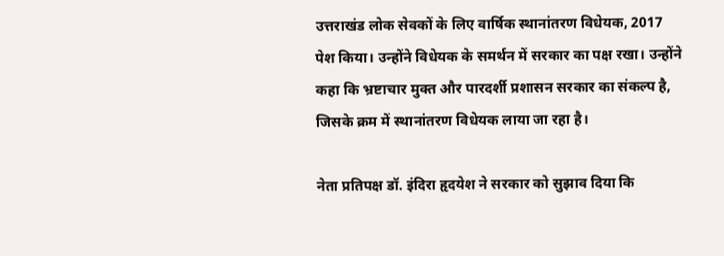उत्तराखंड लोक सेवकों के लिए वार्षिक स्थानांतरण विधेयक, 2017 पेश किया। उन्होंने विधेयक के समर्थन में सरकार का पक्ष रखा। उन्होंने कहा कि भ्रष्टाचार मुक्त और पारदर्शी प्रशासन सरकार का संकल्प है, जिसके क्रम में स्थानांतरण विधेयक लाया जा रहा है।

नेता प्रतिपक्ष डॉ. इंदिरा हृदयेश ने सरकार को सुझाव दिया कि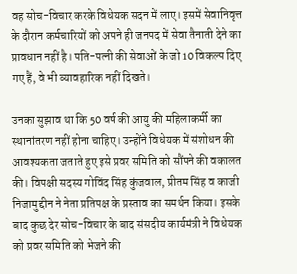वह सोच-विचार करके विधेयक सदन में लाए। इसमें सेवानिवृत्त के दौरान कर्मचारियों को अपने ही जनपद में सेवा तैनाती देने का प्रावधान नहीं है। पति-पत्नी की सेवाओं के जो 10 विकल्प दिए गए हैं, वे भी व्यावहारिक नहीं दिखते।

उनका सुझाव था कि 50 वर्ष की आयु की महिलाकर्मी का स्थानांतरण नहीं होना चाहिए। उन्होंने विधेयक में संशोधन की आवश्यकता जताते हुए इसे प्रवर समिति को सौंपने की वकालत की। विपक्षी सदस्य गोविंद सिंह कुंजवाल, प्रीतम सिंह व काजी निजामुद्दीन ने नेता प्रतिपक्ष के प्रस्ताव का समर्थन किया। इसके बाद कुछ देर सोच-विचार के बाद संसदीय कार्यमंत्री ने विधेयक को प्रवर समिति को भेजने की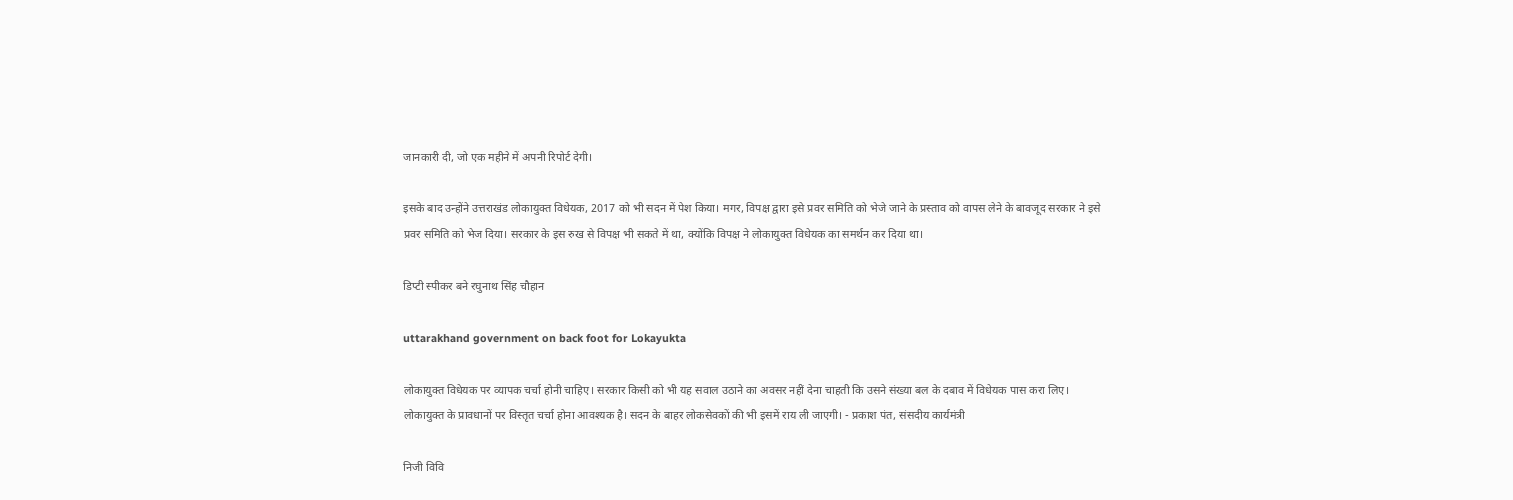जानकारी दी, जो एक महीने में अपनी रिपोर्ट देगी।

इसके बाद उन्होंने उत्तराखंड लोकायुक्त विधेयक, 2017 को भी सदन में पेश किया। मगर, विपक्ष द्वारा इसे प्रवर समिति को भेजे जाने के प्रस्ताव को वापस लेने के बावजूद सरकार ने इसे प्रवर समिति को भेज दिया। सरकार के इस रुख से विपक्ष भी सकते में था, क्योंकि विपक्ष ने लोकायुक्त विधेयक का समर्थन कर दिया था।

डिप्टी स्पीकर बने रघुनाथ सिंह चौहान

uttarakhand government on back foot for Lokayukta

लोकायुक्त विधेयक पर व्यापक चर्चा होनी चाहिए। सरकार किसी को भी यह सवाल उठाने का अवसर नहीं देना चाहती कि उसने संख्या बल के दबाव में विधेयक पास करा लिए। लोकायुक्त के प्रावधानों पर विस्तृत चर्चा होना आवश्यक है। सदन के बाहर लोकसेवकों की भी इसमें राय ली जाएगी। - प्रकाश पंत, संसदीय कार्यमंत्री

निजी विवि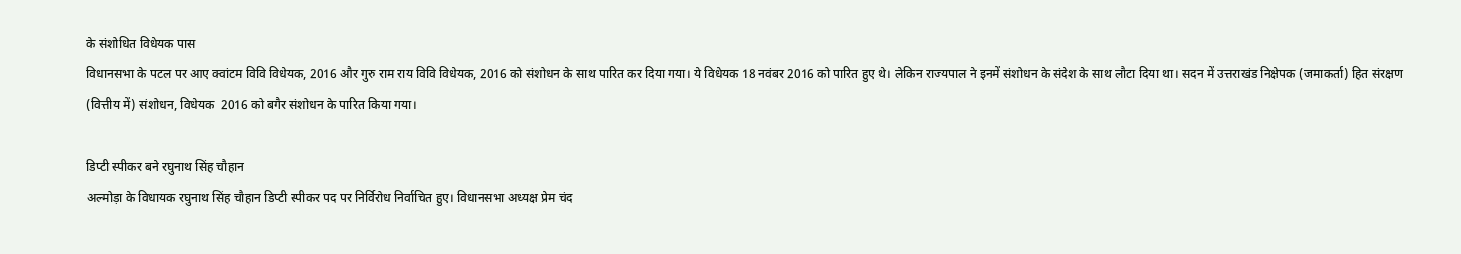के संशोधित विधेयक पास
विधानसभा के पटल पर आए क्वांटम विवि विधेयक, 2016 और गुरु राम राय विवि विधेयक, 2016 को संशोधन के साथ पारित कर दिया गया। ये विधेयक 18 नवंबर 2016 को पारित हुए थे। लेकिन राज्यपाल ने इनमें संशोधन के संदेश के साथ लौटा दिया था। सदन में उत्तराखंड निक्षेपक (जमाकर्ता) हित संरक्षण (वित्तीय में) संशोधन, विधेयक  2016 को बगैर संशोधन के पारित किया गया।

डिप्टी स्पीकर बने रघुनाथ सिंह चौहान
अल्मोड़ा के विधायक रघुनाथ सिंह चौहान डिप्टी स्पीकर पद पर निर्विरोध निर्वाचित हुए। विधानसभा अध्यक्ष प्रेम चंद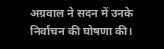अग्रवाल ने सदन में उनके निर्वाचन की घोषणा की।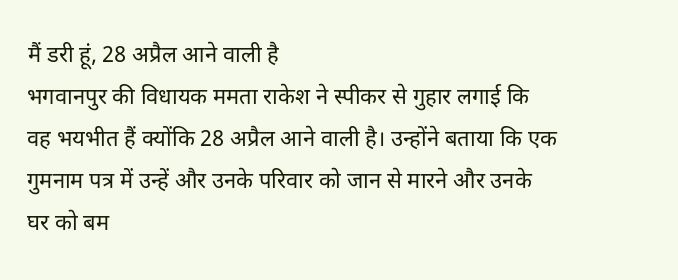मैं डरी हूं, 28 अप्रैल आने वाली है
भगवानपुर की विधायक ममता राकेश ने स्पीकर से गुहार लगाई कि वह भयभीत हैं क्योंकि 28 अप्रैल आने वाली है। उन्होंने बताया कि एक गुमनाम पत्र में उन्हें और उनके परिवार को जान से मारने और उनके घर को बम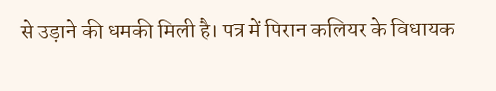से उड़ाने की धमकी मिली है। पत्र में पिरान कलियर के विधायक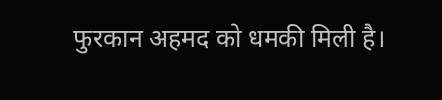फुरकान अहमद को धमकी मिली है।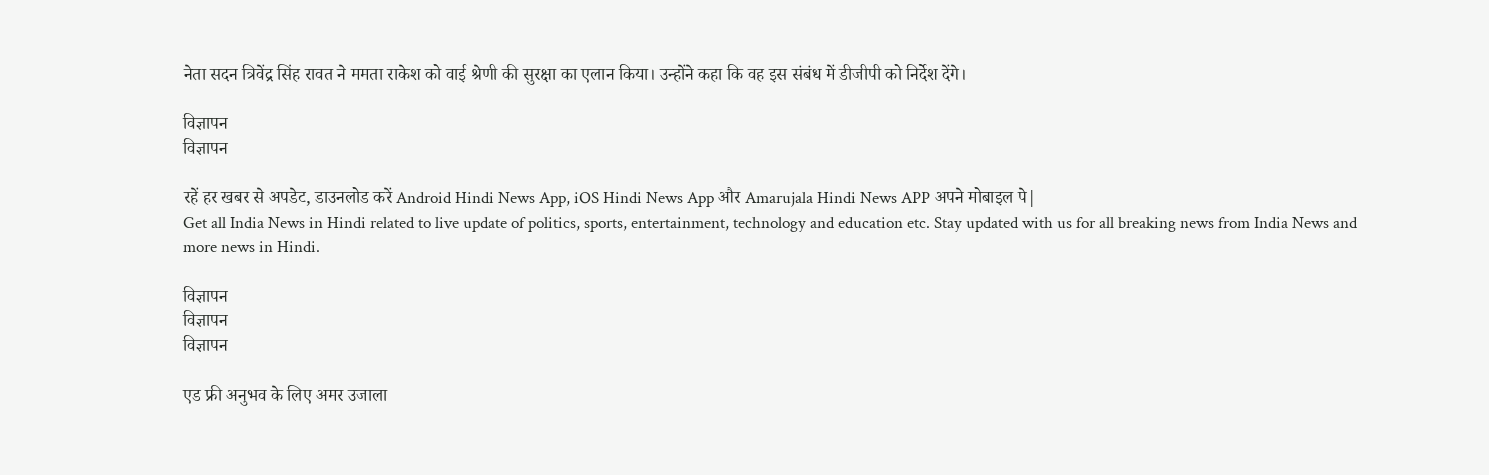नेता सदन त्रिवेंद्र सिंह रावत ने ममता राकेश को वाई श्रेणी की सुरक्षा का एलान किया। उन्होंने कहा कि वह इस संबंध में डीजीपी को निर्देश देंगे।

विज्ञापन
विज्ञापन

रहें हर खबर से अपडेट, डाउनलोड करें Android Hindi News App, iOS Hindi News App और Amarujala Hindi News APP अपने मोबाइल पे|
Get all India News in Hindi related to live update of politics, sports, entertainment, technology and education etc. Stay updated with us for all breaking news from India News and more news in Hindi.

विज्ञापन
विज्ञापन
विज्ञापन

एड फ्री अनुभव के लिए अमर उजाला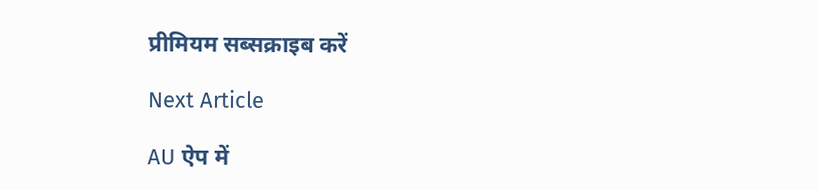प्रीमियम सब्सक्राइब करें

Next Article

AU ऐप में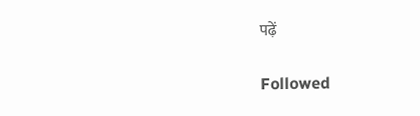पढ़ें

Followed